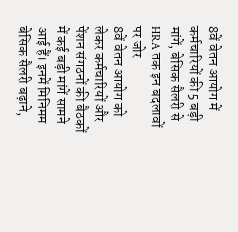8वें वेतन आयोग में कर्मचारियों की 5 बड़ी मांगें, बेसिक सैलरी से HRA तक इन बदलावों पर जोर
8वें वेतन आयोग को लेकर कर्मचारियों और पेंशन संगठनों की बैठकों में कई बड़ी मांगें सामने आई हैं। इनमें मिनिमम बेसिक सैलरी बढ़ाने,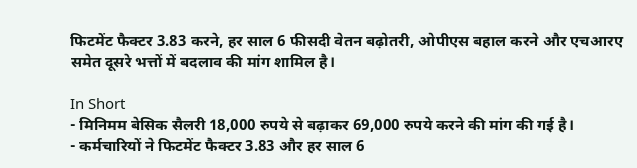फिटमेंट फैक्टर 3.83 करने, हर साल 6 फीसदी वेतन बढ़ोतरी, ओपीएस बहाल करने और एचआरए समेत दूसरे भत्तों में बदलाव की मांग शामिल है।

In Short
- मिनिमम बेसिक सैलरी 18,000 रुपये से बढ़ाकर 69,000 रुपये करने की मांग की गई है।
- कर्मचारियों ने फिटमेंट फैक्टर 3.83 और हर साल 6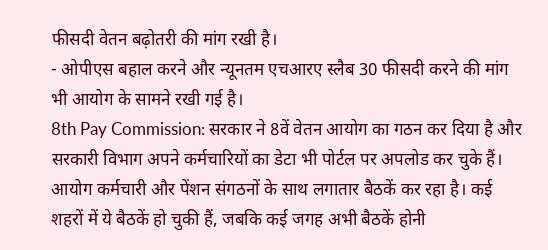फीसदी वेतन बढ़ोतरी की मांग रखी है।
- ओपीएस बहाल करने और न्यूनतम एचआरए स्लैब 30 फीसदी करने की मांग भी आयोग के सामने रखी गई है।
8th Pay Commission: सरकार ने 8वें वेतन आयोग का गठन कर दिया है और सरकारी विभाग अपने कर्मचारियों का डेटा भी पोर्टल पर अपलोड कर चुके हैं। आयोग कर्मचारी और पेंशन संगठनों के साथ लगातार बैठकें कर रहा है। कई शहरों में ये बैठकें हो चुकी हैं, जबकि कई जगह अभी बैठकें होनी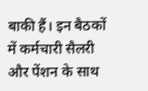बाकी हैं। इन बैठकों में कर्मचारी सैलरी और पेंशन के साथ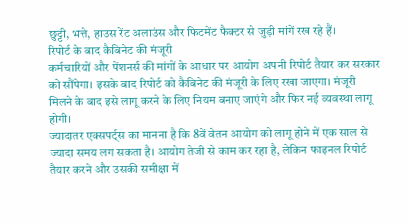छुट्टी, भत्ते, हाउस रेंट अलाउंस और फिटमेंट फैक्टर से जुड़ी मांगें रख रहे हैं।
रिपोर्ट के बाद कैबिनेट की मंजूरी
कर्मचारियों और पेंशनर्स की मांगों के आधार पर आयोग अपनी रिपोर्ट तैयार कर सरकार को सौंपेगा। इसके बाद रिपोर्ट को कैबिनेट की मंजूरी के लिए रखा जाएगा। मंजूरी मिलने के बाद इसे लागू करने के लिए नियम बनाए जाएंगे और फिर नई व्यवस्था लागू होगी।
ज्यादातर एक्सपर्ट्स का मानना है कि 8वें वेतन आयोग को लागू होने में एक साल से ज्यादा समय लग सकता है। आयोग तेजी से काम कर रहा है, लेकिन फाइनल रिपोर्ट तैयार करने और उसकी समीक्षा में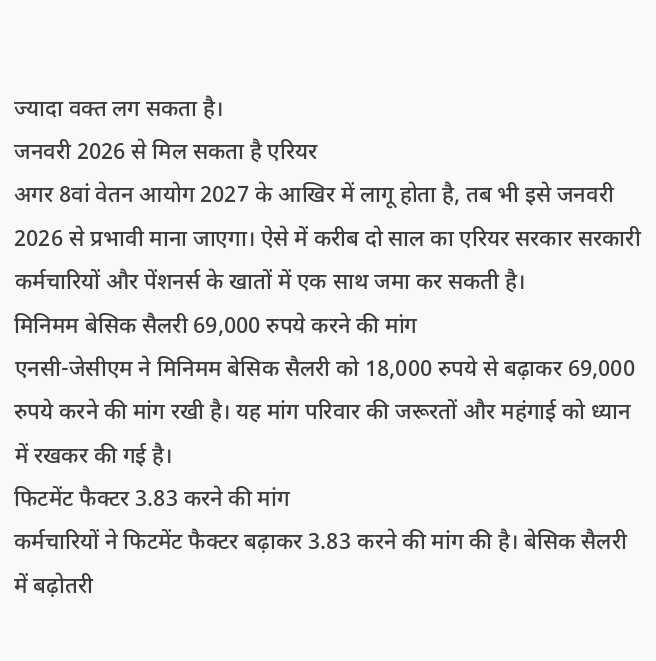ज्यादा वक्त लग सकता है।
जनवरी 2026 से मिल सकता है एरियर
अगर 8वां वेतन आयोग 2027 के आखिर में लागू होता है, तब भी इसे जनवरी 2026 से प्रभावी माना जाएगा। ऐसे में करीब दो साल का एरियर सरकार सरकारी कर्मचारियों और पेंशनर्स के खातों में एक साथ जमा कर सकती है।
मिनिमम बेसिक सैलरी 69,000 रुपये करने की मांग
एनसी-जेसीएम ने मिनिमम बेसिक सैलरी को 18,000 रुपये से बढ़ाकर 69,000 रुपये करने की मांग रखी है। यह मांग परिवार की जरूरतों और महंगाई को ध्यान में रखकर की गई है।
फिटमेंट फैक्टर 3.83 करने की मांग
कर्मचारियों ने फिटमेंट फैक्टर बढ़ाकर 3.83 करने की मांग की है। बेसिक सैलरी में बढ़ोतरी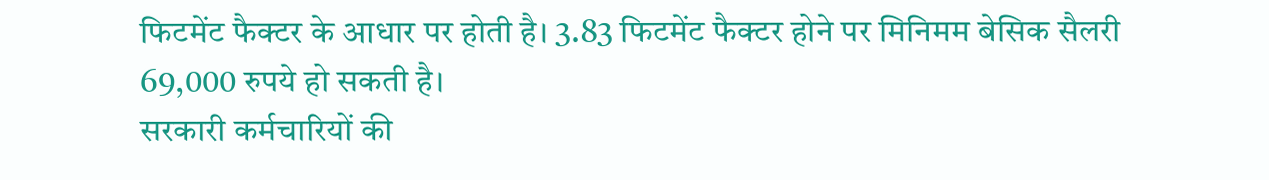फिटमेंट फैक्टर के आधार पर होती है। 3.83 फिटमेंट फैक्टर होने पर मिनिमम बेसिक सैलरी 69,000 रुपये हो सकती है।
सरकारी कर्मचारियों की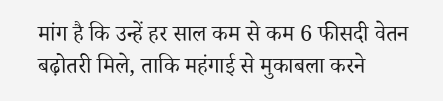मांग है कि उन्हें हर साल कम से कम 6 फीसदी वेतन बढ़ोतरी मिले, ताकि महंगाई से मुकाबला करने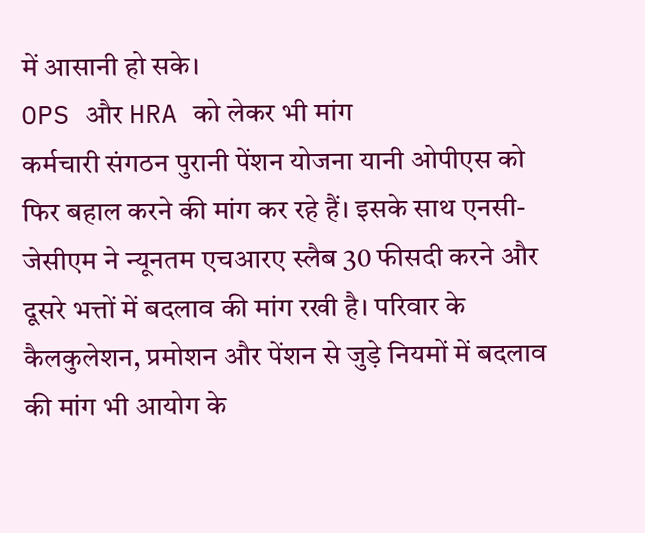में आसानी हो सके।
OPS और HRA को लेकर भी मांग
कर्मचारी संगठन पुरानी पेंशन योजना यानी ओपीएस को फिर बहाल करने की मांग कर रहे हैं। इसके साथ एनसी-जेसीएम ने न्यूनतम एचआरए स्लैब 30 फीसदी करने और दूसरे भत्तों में बदलाव की मांग रखी है। परिवार के कैलकुलेशन, प्रमोशन और पेंशन से जुड़े नियमों में बदलाव की मांग भी आयोग के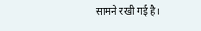सामने रखी गई है।